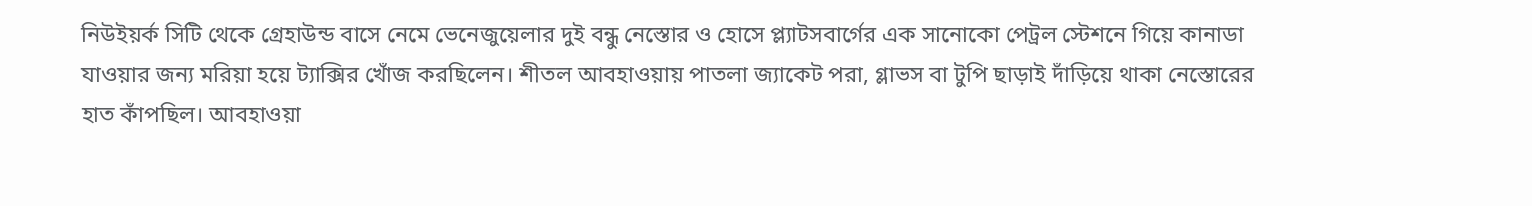নিউইয়র্ক সিটি থেকে গ্রেহাউন্ড বাসে নেমে ভেনেজুয়েলার দুই বন্ধু নেস্তোর ও হোসে প্ল্যাটসবার্গের এক সানোকো পেট্রল স্টেশনে গিয়ে কানাডা যাওয়ার জন্য মরিয়া হয়ে ট্যাক্সির খোঁজ করছিলেন। শীতল আবহাওয়ায় পাতলা জ্যাকেট পরা, গ্লাভস বা টুপি ছাড়াই দাঁড়িয়ে থাকা নেস্তোরের হাত কাঁপছিল। আবহাওয়া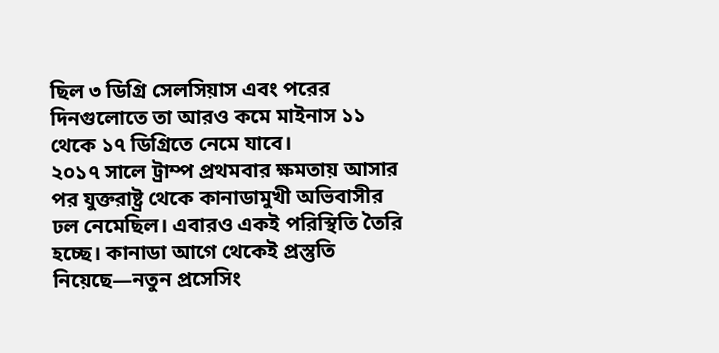ছিল ৩ ডিগ্রি সেলসিয়াস এবং পরের দিনগুলোতে তা আরও কমে মাইনাস ১১ থেকে ১৭ ডিগ্রিতে নেমে যাবে।
২০১৭ সালে ট্রাম্প প্রথমবার ক্ষমতায় আসার পর যুক্তরাষ্ট্র থেকে কানাডামুখী অভিবাসীর ঢল নেমেছিল। এবারও একই পরিস্থিতি তৈরি হচ্ছে। কানাডা আগে থেকেই প্রস্তুতি নিয়েছে—নতুন প্রসেসিং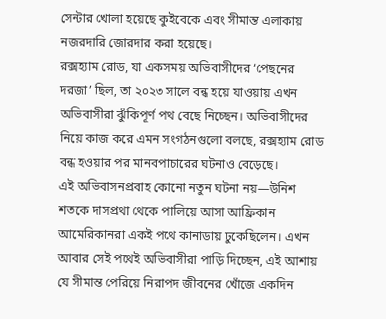সেন্টার খোলা হয়েছে কুইবেকে এবং সীমান্ত এলাকায় নজরদারি জোরদার করা হয়েছে।
রক্সহ্যাম রোড, যা একসময় অভিবাসীদের ‘পেছনের দরজা’ ছিল, তা ২০২৩ সালে বন্ধ হয়ে যাওয়ায় এখন অভিবাসীরা ঝুঁকিপূর্ণ পথ বেছে নিচ্ছেন। অভিবাসীদের নিয়ে কাজ করে এমন সংগঠনগুলো বলছে, রক্সহ্যাম রোড বন্ধ হওয়ার পর মানবপাচারের ঘটনাও বেড়েছে।
এই অভিবাসনপ্রবাহ কোনো নতুন ঘটনা নয়—উনিশ শতকে দাসপ্রথা থেকে পালিয়ে আসা আফ্রিকান আমেরিকানরা একই পথে কানাডায় ঢুকেছিলেন। এখন আবার সেই পথেই অভিবাসীরা পাড়ি দিচ্ছেন, এই আশায় যে সীমান্ত পেরিয়ে নিরাপদ জীবনের খোঁজে একদিন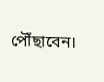পৌঁছাবেন।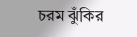চরম ঝুঁকির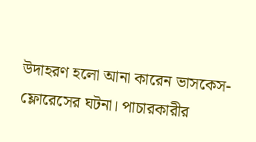উদাহরণ হলো আনা কারেন ভাসকেস-ফ্লোরেসের ঘটনা। পাচারকারীর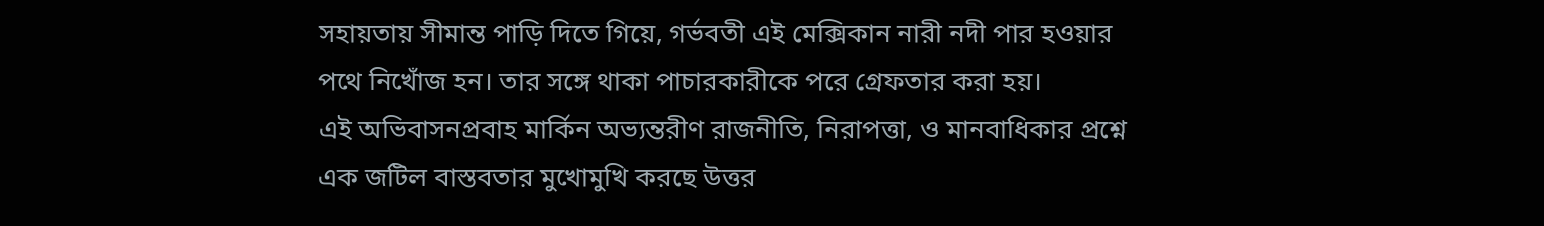সহায়তায় সীমান্ত পাড়ি দিতে গিয়ে, গর্ভবতী এই মেক্সিকান নারী নদী পার হওয়ার পথে নিখোঁজ হন। তার সঙ্গে থাকা পাচারকারীকে পরে গ্রেফতার করা হয়।
এই অভিবাসনপ্রবাহ মার্কিন অভ্যন্তরীণ রাজনীতি, নিরাপত্তা, ও মানবাধিকার প্রশ্নে এক জটিল বাস্তবতার মুখোমুখি করছে উত্তর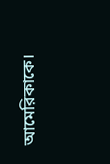আমেরিকাকে।